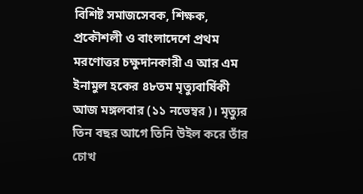বিশিষ্ট সমাজসেবক, শিক্ষক, প্রকৌশলী ও বাংলাদেশে প্রথম মরণোত্তর চক্ষুদানকারী এ আর এম ইনামুল হকের ৪৮তম মৃত্যুবার্ষিকী আজ মঙ্গলবার (১১ নভেম্বর)। মৃত্যুর তিন বছর আগে তিনি উইল করে তাঁর চোখ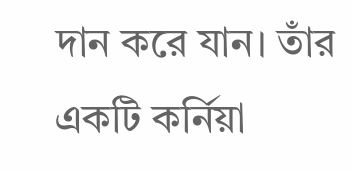দান করে যান। তাঁর একটি কর্নিয়া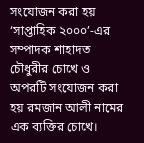সংযোজন করা হয় ‘সাপ্তাহিক ২০০০’-এর সম্পাদক শাহাদত চৌধুরীর চোখে ও অপরটি সংযোজন করা হয় রমজান আলী নামের এক ব্যক্তির চোখে।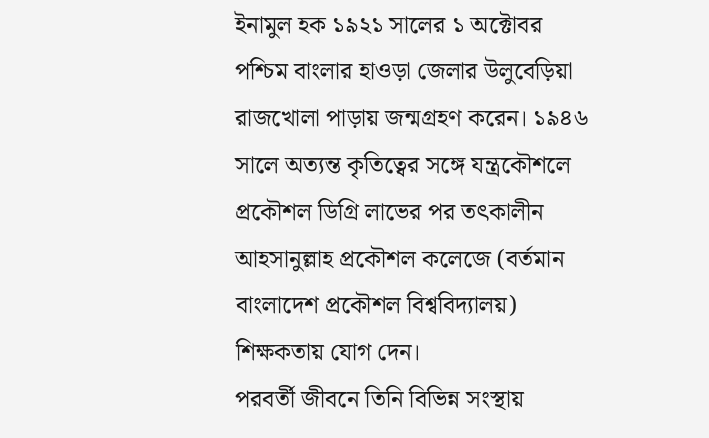ইনামুল হক ১৯২১ সালের ১ অক্টোবর পশ্চিম বাংলার হাওড়া জেলার উলুবেড়িয়া রাজখোলা পাড়ায় জন্মগ্রহণ করেন। ১৯৪৬ সালে অত্যন্ত কৃতিত্বের সঙ্গে যন্ত্রকৌশলে প্রকৌশল ডিগ্রি লাভের পর তৎকালীন আহসানুল্লাহ প্রকৌশল কলেজে (বর্তমান বাংলাদেশ প্রকৌশল বিশ্ববিদ্যালয়) শিক্ষকতায় যোগ দেন।
পরবর্তী জীবনে তিনি বিভিন্ন সংস্থায়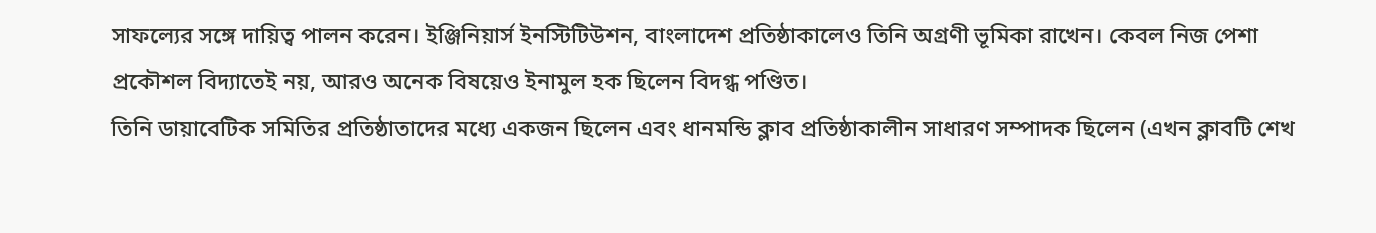সাফল্যের সঙ্গে দায়িত্ব পালন করেন। ইঞ্জিনিয়ার্স ইনস্টিটিউশন, বাংলাদেশ প্রতিষ্ঠাকালেও তিনি অগ্রণী ভূমিকা রাখেন। কেবল নিজ পেশা প্রকৌশল বিদ্যাতেই নয়, আরও অনেক বিষয়েও ইনামুল হক ছিলেন বিদগ্ধ পণ্ডিত।
তিনি ডায়াবেটিক সমিতির প্রতিষ্ঠাতাদের মধ্যে একজন ছিলেন এবং ধানমন্ডি ক্লাব প্রতিষ্ঠাকালীন সাধারণ সম্পাদক ছিলেন (এখন ক্লাবটি শেখ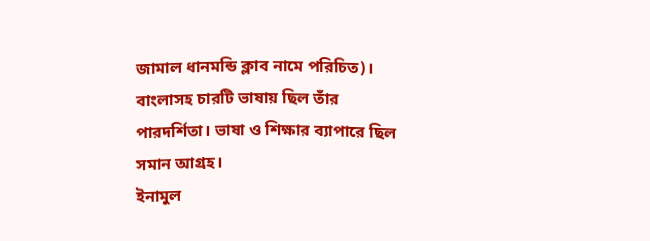জামাল ধানমন্ডি ক্লাব নামে পরিচিত)। বাংলাসহ চারটি ভাষায় ছিল তাঁর পারদর্শিতা। ভাষা ও শিক্ষার ব্যাপারে ছিল সমান আগ্রহ।
ইনামুল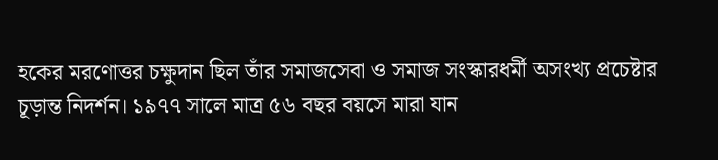হকের মরণোত্তর চক্ষুদান ছিল তাঁর সমাজসেবা ও সমাজ সংস্কারধর্মী অসংখ্য প্রচেষ্টার চূড়ান্ত নিদর্শন। ১৯৭৭ সালে মাত্র ৫৬ বছর বয়সে মারা যান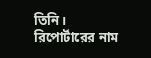তিনি।
রিপোর্টারের নাম